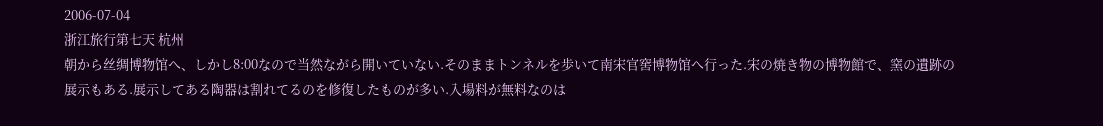2006-07-04
浙江旅行第七天 杭州
朝から丝绸博物馆へ、しかし8:00なので当然ながら開いていない.そのままトンネルを歩いて南宋官窖博物馆へ行った.宋の焼き物の博物館で、窯の遺跡の展示もある.展示してある陶器は割れてるのを修復したものが多い.入場料が無料なのは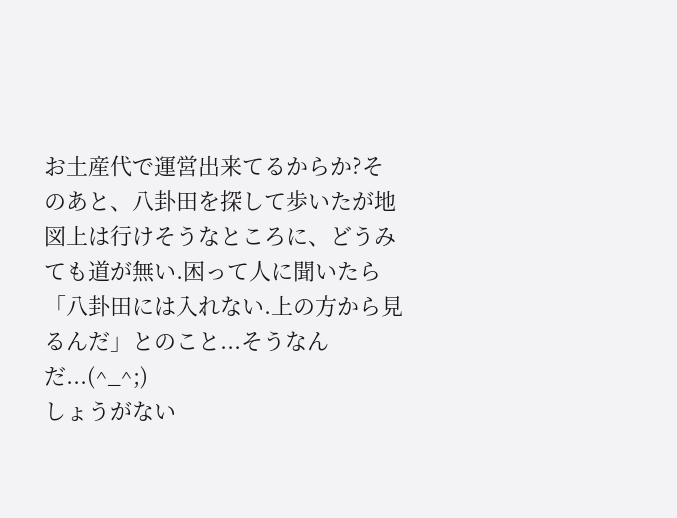お土産代で運営出来てるからか?そのあと、八卦田を探して歩いたが地図上は行けそうなところに、どうみても道が無い.困って人に聞いたら「八卦田には入れない.上の方から見るんだ」とのこと...そうなんだ...(^_^;)
しょうがない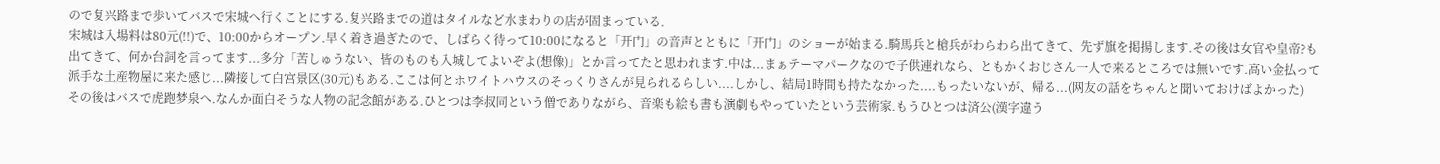ので复兴路まで歩いてバスで宋城へ行くことにする.复兴路までの道はタイルなど水まわりの店が固まっている.
宋城は入場料は80元(!!)で、10:00からオープン.早く着き過ぎたので、しばらく待って10:00になると「开门」の音声とともに「开门」のショーが始まる.騎馬兵と槍兵がわらわら出てきて、先ず旗を掲揚します.その後は女官や皇帝?も出てきて、何か台詞を言ってます...多分「苦しゅうない、皆のものも入城してよいぞよ(想像)」とか言ってたと思われます.中は...まぁテーマパークなので子供連れなら、ともかくおじさん一人で来るところでは無いです.高い金払って派手な土産物屋に来た感じ...隣接して白宫景区(30元)もある.ここは何とホワイトハウスのそっくりさんが見られるらしい....しかし、結局1時間も持たなかった....もったいないが、帰る...(网友の話をちゃんと聞いておけばよかった)
その後はバスで虎跑梦泉へ.なんか面白そうな人物の記念館がある.ひとつは李叔同という僧でありながら、音楽も絵も書も演劇もやっていたという芸術家.もうひとつは済公(漢字違う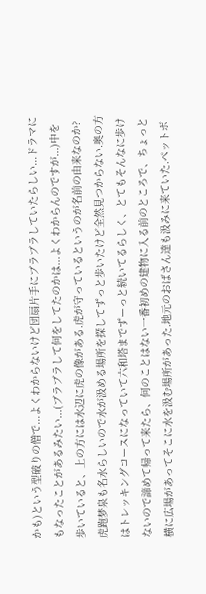かも)という型破りの僧で...よくわからないけど団扇片手にブラブラしていたらしい...ドラマにもなったことがあるみたい...(ブラブラして何をしてたのかは...よくわからんのですが...)中を歩いていると、上の方には水辺に虎の像がある.虎が守っているというのが名前の由来なのか?虎跑梦泉も名水らしいので水が汲める場所を探してずっと歩いたけど全然見つからない.奥の方はトレッキングコースになっていて六和塔までずーっと続いてるらしく、とてもそんなに歩けないので諦めて帰って来たら、何のことはない一番初めの建物に入る前のところで、ちょっと横に広場があってそこに水を汲む場所があった.地元のおばさん達も汲みに来ていた.ペットボ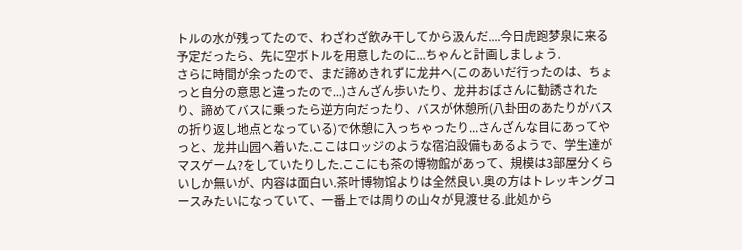トルの水が残ってたので、わざわざ飲み干してから汲んだ....今日虎跑梦泉に来る予定だったら、先に空ボトルを用意したのに...ちゃんと計画しましょう.
さらに時間が余ったので、まだ諦めきれずに龙井へ(このあいだ行ったのは、ちょっと自分の意思と違ったので...)さんざん歩いたり、龙井おばさんに勧誘されたり、諦めてバスに乗ったら逆方向だったり、バスが休憩所(八卦田のあたりがバスの折り返し地点となっている)で休憩に入っちゃったり...さんざんな目にあってやっと、龙井山园へ着いた.ここはロッジのような宿泊設備もあるようで、学生達がマスゲーム?をしていたりした.ここにも茶の博物館があって、規模は3部屋分くらいしか無いが、内容は面白い.茶叶博物馆よりは全然良い.奥の方はトレッキングコースみたいになっていて、一番上では周りの山々が見渡せる.此処から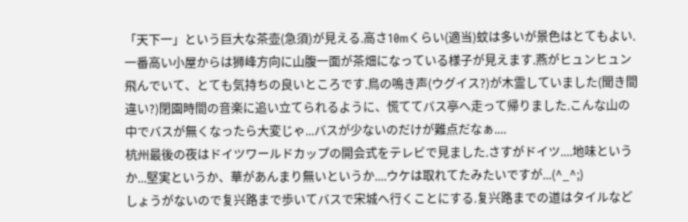「天下一」という巨大な茶壶(急須)が見える.高さ10mくらい(適当)蚊は多いが景色はとてもよい.一番高い小屋からは狮峰方向に山腹一面が茶畑になっている様子が見えます.燕がヒュンヒュン飛んでいて、とても気持ちの良いところです.鳥の鳴き声(ウグイス?)が木霊していました(聞き間違い?)閉園時間の音楽に追い立てられるように、慌ててバス亭へ走って帰りました.こんな山の中でバスが無くなったら大変じゃ...バスが少ないのだけが難点だなぁ....
杭州最後の夜はドイツワールドカップの開会式をテレビで見ました.さすがドイツ....地味というか...堅実というか、華があんまり無いというか....ウケは取れてたみたいですが...(^_^;)
しょうがないので复兴路まで歩いてバスで宋城へ行くことにする.复兴路までの道はタイルなど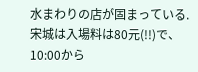水まわりの店が固まっている.
宋城は入場料は80元(!!)で、10:00から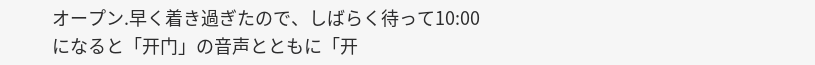オープン.早く着き過ぎたので、しばらく待って10:00になると「开门」の音声とともに「开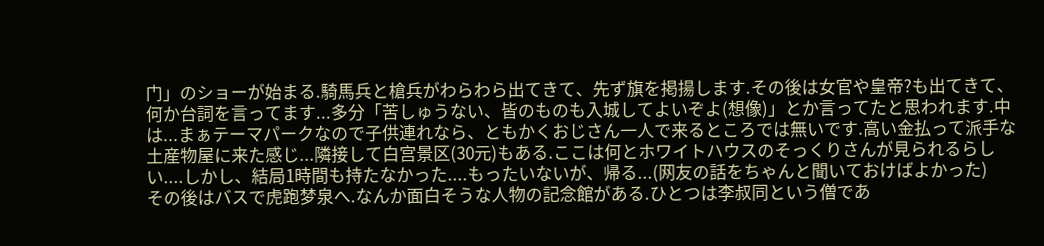门」のショーが始まる.騎馬兵と槍兵がわらわら出てきて、先ず旗を掲揚します.その後は女官や皇帝?も出てきて、何か台詞を言ってます...多分「苦しゅうない、皆のものも入城してよいぞよ(想像)」とか言ってたと思われます.中は...まぁテーマパークなので子供連れなら、ともかくおじさん一人で来るところでは無いです.高い金払って派手な土産物屋に来た感じ...隣接して白宫景区(30元)もある.ここは何とホワイトハウスのそっくりさんが見られるらしい....しかし、結局1時間も持たなかった....もったいないが、帰る...(网友の話をちゃんと聞いておけばよかった)
その後はバスで虎跑梦泉へ.なんか面白そうな人物の記念館がある.ひとつは李叔同という僧であ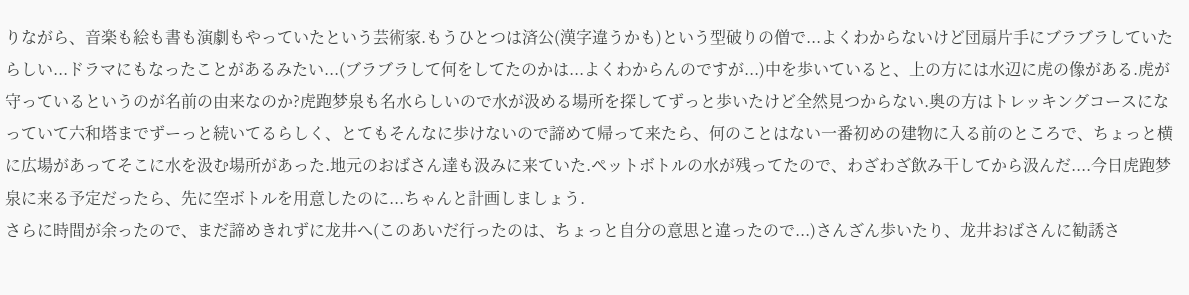りながら、音楽も絵も書も演劇もやっていたという芸術家.もうひとつは済公(漢字違うかも)という型破りの僧で...よくわからないけど団扇片手にブラブラしていたらしい...ドラマにもなったことがあるみたい...(ブラブラして何をしてたのかは...よくわからんのですが...)中を歩いていると、上の方には水辺に虎の像がある.虎が守っているというのが名前の由来なのか?虎跑梦泉も名水らしいので水が汲める場所を探してずっと歩いたけど全然見つからない.奥の方はトレッキングコースになっていて六和塔までずーっと続いてるらしく、とてもそんなに歩けないので諦めて帰って来たら、何のことはない一番初めの建物に入る前のところで、ちょっと横に広場があってそこに水を汲む場所があった.地元のおばさん達も汲みに来ていた.ペットボトルの水が残ってたので、わざわざ飲み干してから汲んだ....今日虎跑梦泉に来る予定だったら、先に空ボトルを用意したのに...ちゃんと計画しましょう.
さらに時間が余ったので、まだ諦めきれずに龙井へ(このあいだ行ったのは、ちょっと自分の意思と違ったので...)さんざん歩いたり、龙井おばさんに勧誘さ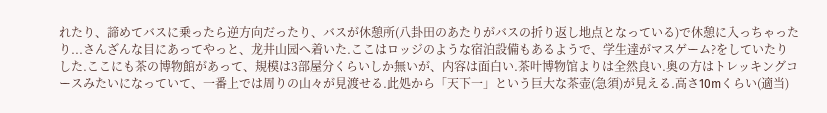れたり、諦めてバスに乗ったら逆方向だったり、バスが休憩所(八卦田のあたりがバスの折り返し地点となっている)で休憩に入っちゃったり...さんざんな目にあってやっと、龙井山园へ着いた.ここはロッジのような宿泊設備もあるようで、学生達がマスゲーム?をしていたりした.ここにも茶の博物館があって、規模は3部屋分くらいしか無いが、内容は面白い.茶叶博物馆よりは全然良い.奥の方はトレッキングコースみたいになっていて、一番上では周りの山々が見渡せる.此処から「天下一」という巨大な茶壶(急須)が見える.高さ10mくらい(適当)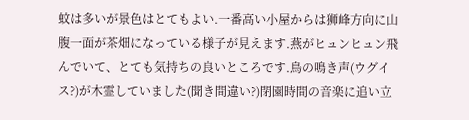蚊は多いが景色はとてもよい.一番高い小屋からは狮峰方向に山腹一面が茶畑になっている様子が見えます.燕がヒュンヒュン飛んでいて、とても気持ちの良いところです.鳥の鳴き声(ウグイス?)が木霊していました(聞き間違い?)閉園時間の音楽に追い立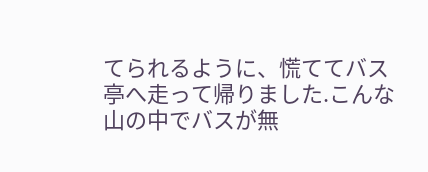てられるように、慌ててバス亭へ走って帰りました.こんな山の中でバスが無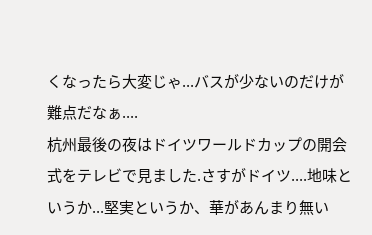くなったら大変じゃ...バスが少ないのだけが難点だなぁ....
杭州最後の夜はドイツワールドカップの開会式をテレビで見ました.さすがドイツ....地味というか...堅実というか、華があんまり無い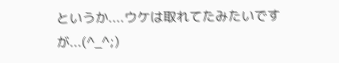というか....ウケは取れてたみたいですが...(^_^;)